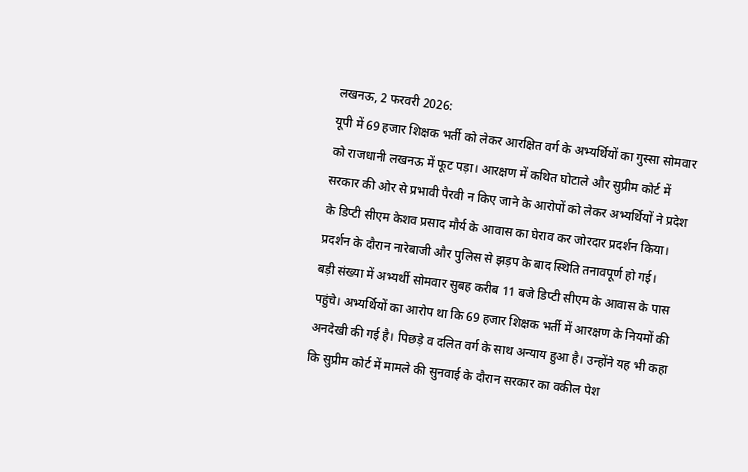लखनऊ, 2 फरवरी 2026:
यूपी में 69 हजार शिक्षक भर्ती को लेकर आरक्षित वर्ग के अभ्यर्थियों का गुस्सा सोमवार को राजधानी लखनऊ में फूट पड़ा। आरक्षण में कथित घोटाले और सुप्रीम कोर्ट में सरकार की ओर से प्रभावी पैरवी न किए जाने के आरोपों को लेकर अभ्यर्थियों ने प्रदेश के डिप्टी सीएम केशव प्रसाद मौर्य के आवास का घेराव कर जोरदार प्रदर्शन किया। प्रदर्शन के दौरान नारेबाजी और पुलिस से झड़प के बाद स्थिति तनावपूर्ण हो गई।
बड़ी संख्या में अभ्यर्थी सोमवार सुबह करीब 11 बजे डिप्टी सीएम के आवास के पास पहुंचे। अभ्यर्थियों का आरोप था कि 69 हजार शिक्षक भर्ती में आरक्षण के नियमों की अनदेखी की गई है। पिछड़े व दलित वर्ग के साथ अन्याय हुआ है। उन्होंने यह भी कहा कि सुप्रीम कोर्ट में मामले की सुनवाई के दौरान सरकार का वकील पेश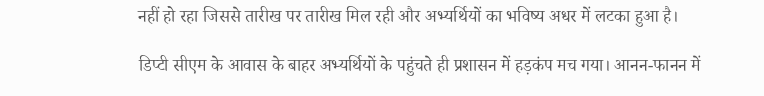नहीं हो रहा जिससे तारीख पर तारीख मिल रही और अभ्यर्थियों का भविष्य अधर में लटका हुआ है।

डिप्टी सीएम के आवास के बाहर अभ्यर्थियों के पहुंचते ही प्रशासन में हड़कंप मच गया। आनन-फानन में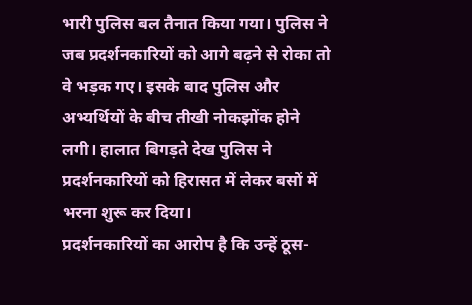भारी पुलिस बल तैनात किया गया। पुलिस ने जब प्रदर्शनकारियों को आगे बढ़ने से रोका तो वे भड़क गए। इसके बाद पुलिस और अभ्यर्थियों के बीच तीखी नोकझोंक होने लगी। हालात बिगड़ते देख पुलिस ने प्रदर्शनकारियों को हिरासत में लेकर बसों में भरना शुरू कर दिया।
प्रदर्शनकारियों का आरोप है कि उन्हें ठूस-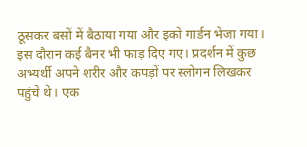ठूसकर बसों में बैठाया गया और इको गार्डन भेजा गया। इस दौरान कई बैनर भी फाड़ दिए गए। प्रदर्शन में कुछ अभ्यर्थी अपने शरीर और कपड़ों पर स्लोगन लिखकर पहुंचे थे। एक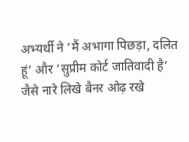अभ्यर्थी ने ‘मैं अभागा पिछड़ा, दलित हूं’ और ‘सुप्रीम कोर्ट जातिवादी है’ जैसे नारे लिखे बैनर ओढ़ रखे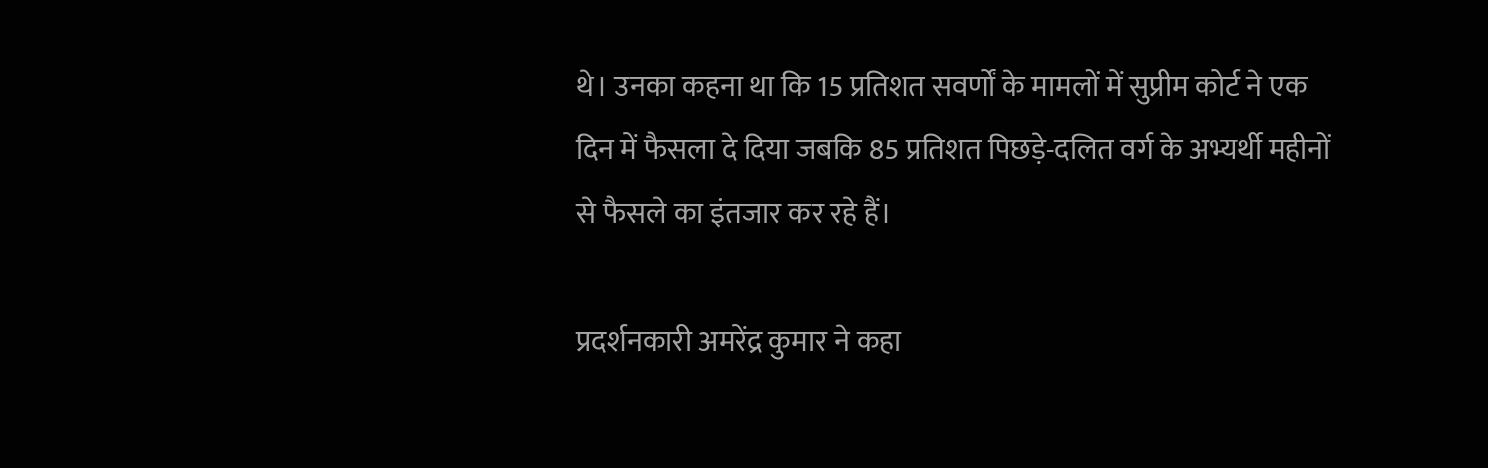थे। उनका कहना था कि 15 प्रतिशत सवर्णों के मामलों में सुप्रीम कोर्ट ने एक दिन में फैसला दे दिया जबकि 85 प्रतिशत पिछड़े-दलित वर्ग के अभ्यर्थी महीनों से फैसले का इंतजार कर रहे हैं।

प्रदर्शनकारी अमरेंद्र कुमार ने कहा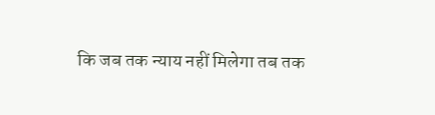कि जब तक न्याय नहीं मिलेगा तब तक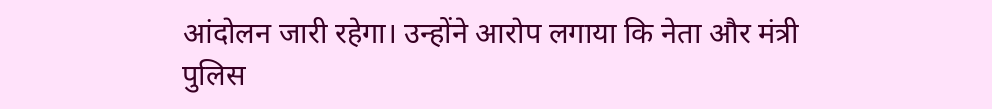आंदोलन जारी रहेगा। उन्होंने आरोप लगाया कि नेता और मंत्री पुलिस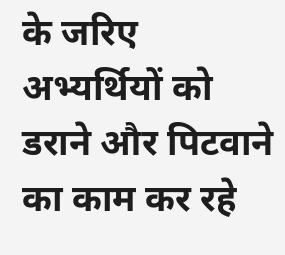के जरिए अभ्यर्थियों को डराने और पिटवाने का काम कर रहे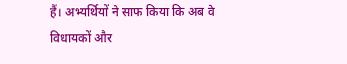हैं। अभ्यर्थियों ने साफ किया कि अब वे विधायकों और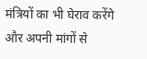मंत्रियों का भी घेराव करेंगे और अपनी मांगों से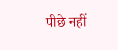पीछे नहीं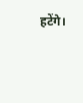हटेंगे।